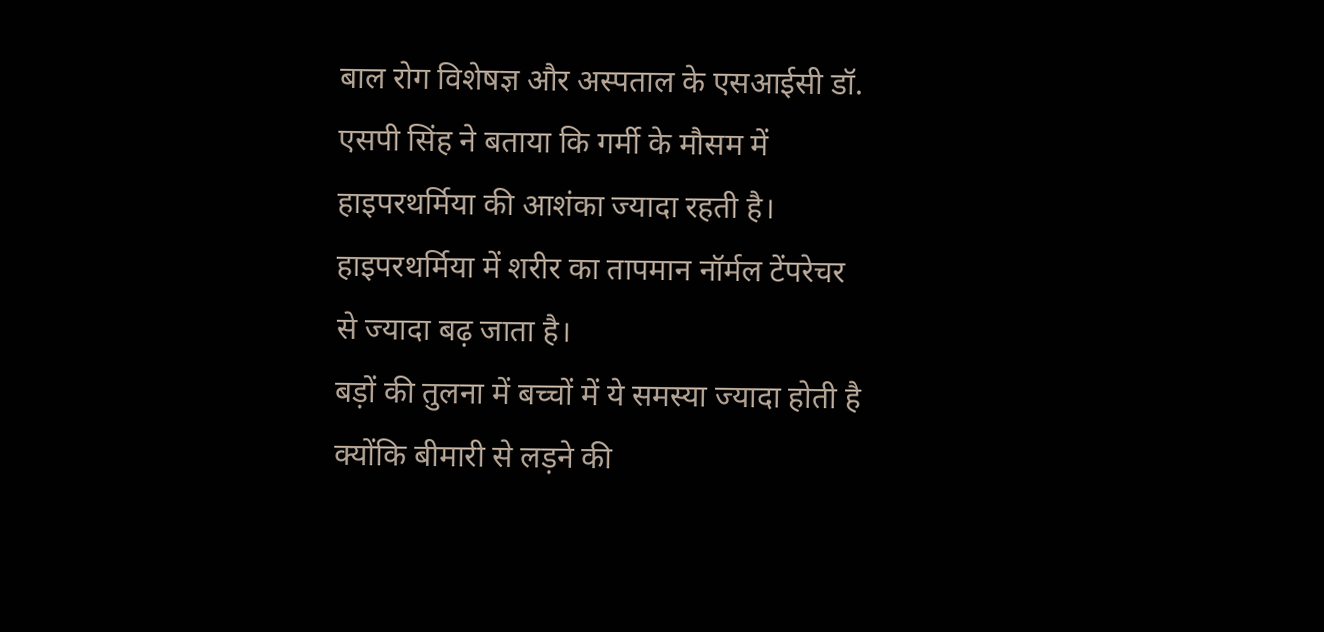बाल रोग विशेषज्ञ और अस्पताल के एसआईसी डॉ. एसपी सिंह ने बताया कि गर्मी के मौसम में हाइपरथर्मिया की आशंका ज्यादा रहती है। हाइपरथर्मिया में शरीर का तापमान नॉर्मल टेंपरेचर से ज्यादा बढ़ जाता है।
बड़ों की तुलना में बच्चों में ये समस्या ज्यादा होती है क्योंकि बीमारी से लड़ने की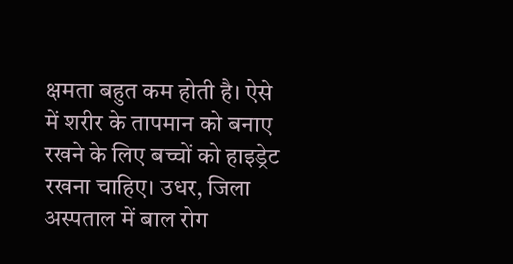क्षमता बहुत कम होती है। ऐसे में शरीर के तापमान को बनाए रखने के लिए बच्चों को हाइड्रेट रखना चाहिए। उधर, जिला अस्पताल में बाल रोग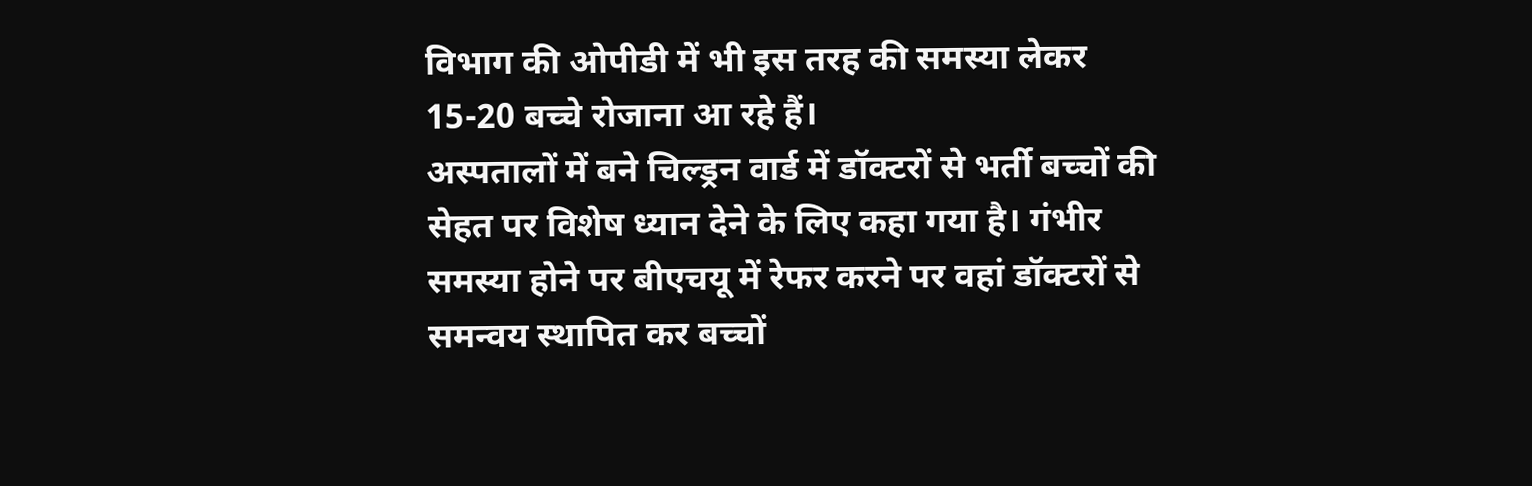विभाग की ओपीडी में भी इस तरह की समस्या लेकर 15-20 बच्चे रोजाना आ रहे हैं।
अस्पतालों में बने चिल्ड्रन वार्ड में डॉक्टरों से भर्ती बच्चों की सेहत पर विशेष ध्यान देने के लिए कहा गया है। गंभीर समस्या होने पर बीएचयू में रेफर करने पर वहां डॉक्टरों से समन्वय स्थापित कर बच्चों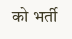को भर्ती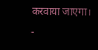करवाया जाएगा। -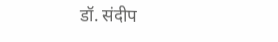डॉ. संदीप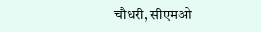चौधरी, सीएमओ